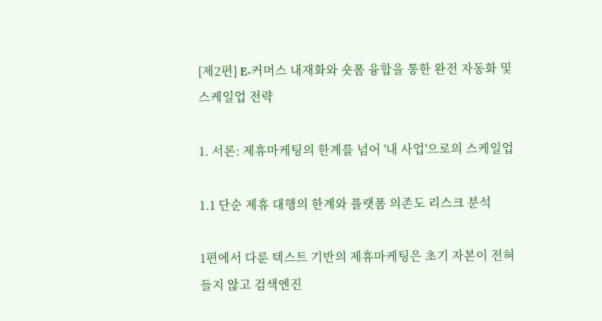[제2편] E-커머스 내재화와 숏폼 융합을 통한 완전 자동화 및 스케일업 전략

1. 서론: 제휴마케팅의 한계를 넘어 '내 사업'으로의 스케일업

1.1 단순 제휴 대행의 한계와 플랫폼 의존도 리스크 분석

1편에서 다룬 텍스트 기반의 제휴마케팅은 초기 자본이 전혀 들지 않고 검색엔진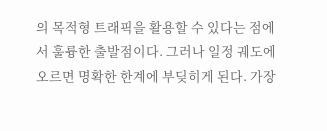의 목적형 트래픽을 활용할 수 있다는 점에서 훌륭한 출발점이다. 그러나 일정 궤도에 오르면 명확한 한계에 부딪히게 된다. 가장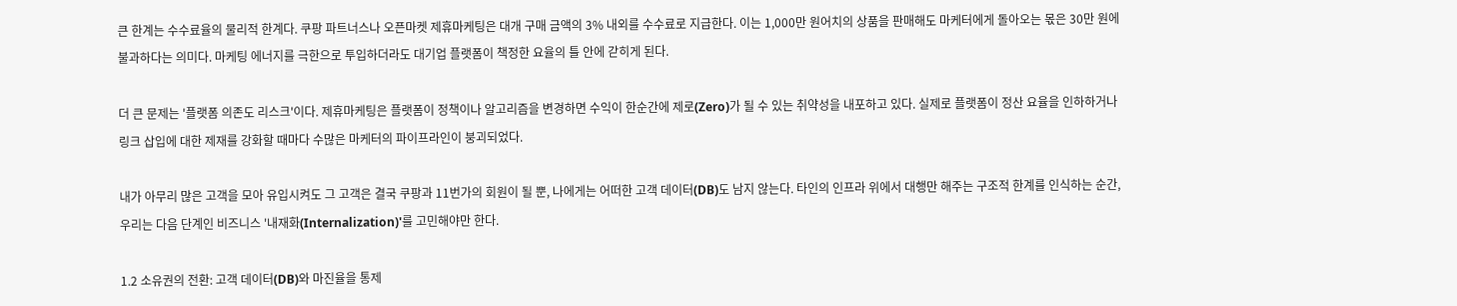큰 한계는 수수료율의 물리적 한계다. 쿠팡 파트너스나 오픈마켓 제휴마케팅은 대개 구매 금액의 3% 내외를 수수료로 지급한다. 이는 1,000만 원어치의 상품을 판매해도 마케터에게 돌아오는 몫은 30만 원에 불과하다는 의미다. 마케팅 에너지를 극한으로 투입하더라도 대기업 플랫폼이 책정한 요율의 틀 안에 갇히게 된다.

더 큰 문제는 '플랫폼 의존도 리스크'이다. 제휴마케팅은 플랫폼이 정책이나 알고리즘을 변경하면 수익이 한순간에 제로(Zero)가 될 수 있는 취약성을 내포하고 있다. 실제로 플랫폼이 정산 요율을 인하하거나 링크 삽입에 대한 제재를 강화할 때마다 수많은 마케터의 파이프라인이 붕괴되었다.

내가 아무리 많은 고객을 모아 유입시켜도 그 고객은 결국 쿠팡과 11번가의 회원이 될 뿐, 나에게는 어떠한 고객 데이터(DB)도 남지 않는다. 타인의 인프라 위에서 대행만 해주는 구조적 한계를 인식하는 순간, 우리는 다음 단계인 비즈니스 '내재화(Internalization)'를 고민해야만 한다.

1.2 소유권의 전환: 고객 데이터(DB)와 마진율을 통제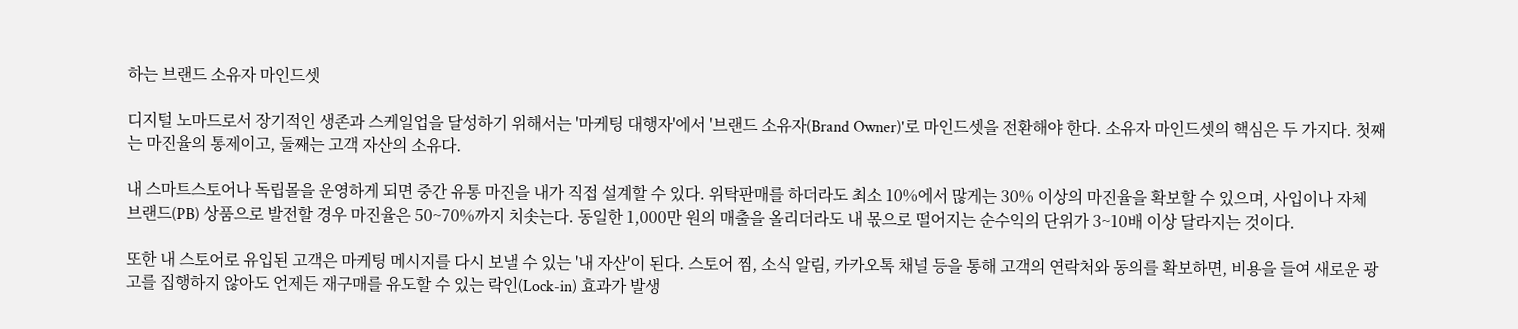하는 브랜드 소유자 마인드셋

디지털 노마드로서 장기적인 생존과 스케일업을 달성하기 위해서는 '마케팅 대행자'에서 '브랜드 소유자(Brand Owner)'로 마인드셋을 전환해야 한다. 소유자 마인드셋의 핵심은 두 가지다. 첫째는 마진율의 통제이고, 둘째는 고객 자산의 소유다.

내 스마트스토어나 독립몰을 운영하게 되면 중간 유통 마진을 내가 직접 설계할 수 있다. 위탁판매를 하더라도 최소 10%에서 많게는 30% 이상의 마진율을 확보할 수 있으며, 사입이나 자체 브랜드(PB) 상품으로 발전할 경우 마진율은 50~70%까지 치솟는다. 동일한 1,000만 원의 매출을 올리더라도 내 몫으로 떨어지는 순수익의 단위가 3~10배 이상 달라지는 것이다.

또한 내 스토어로 유입된 고객은 마케팅 메시지를 다시 보낼 수 있는 '내 자산'이 된다. 스토어 찜, 소식 알림, 카카오톡 채널 등을 통해 고객의 연락처와 동의를 확보하면, 비용을 들여 새로운 광고를 집행하지 않아도 언제든 재구매를 유도할 수 있는 락인(Lock-in) 효과가 발생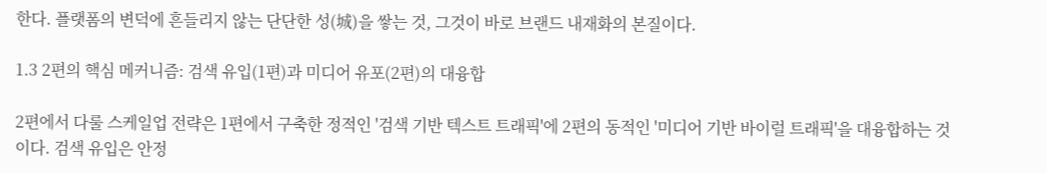한다. 플랫폼의 변덕에 흔들리지 않는 단단한 성(城)을 쌓는 것, 그것이 바로 브랜드 내재화의 본질이다.

1.3 2편의 핵심 메커니즘: 검색 유입(1편)과 미디어 유포(2편)의 대융합

2편에서 다룰 스케일업 전략은 1편에서 구축한 정적인 '검색 기반 텍스트 트래픽'에 2편의 동적인 '미디어 기반 바이럴 트래픽'을 대융합하는 것이다. 검색 유입은 안정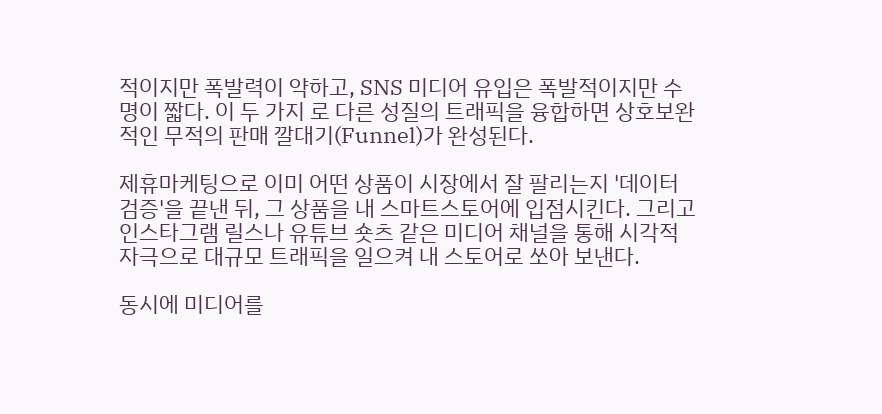적이지만 폭발력이 약하고, SNS 미디어 유입은 폭발적이지만 수명이 짧다. 이 두 가지 로 다른 성질의 트래픽을 융합하면 상호보완적인 무적의 판매 깔대기(Funnel)가 완성된다.

제휴마케팅으로 이미 어떤 상품이 시장에서 잘 팔리는지 '데이터 검증'을 끝낸 뒤, 그 상품을 내 스마트스토어에 입점시킨다. 그리고 인스타그램 릴스나 유튜브 숏츠 같은 미디어 채널을 통해 시각적 자극으로 대규모 트래픽을 일으켜 내 스토어로 쏘아 보낸다.

동시에 미디어를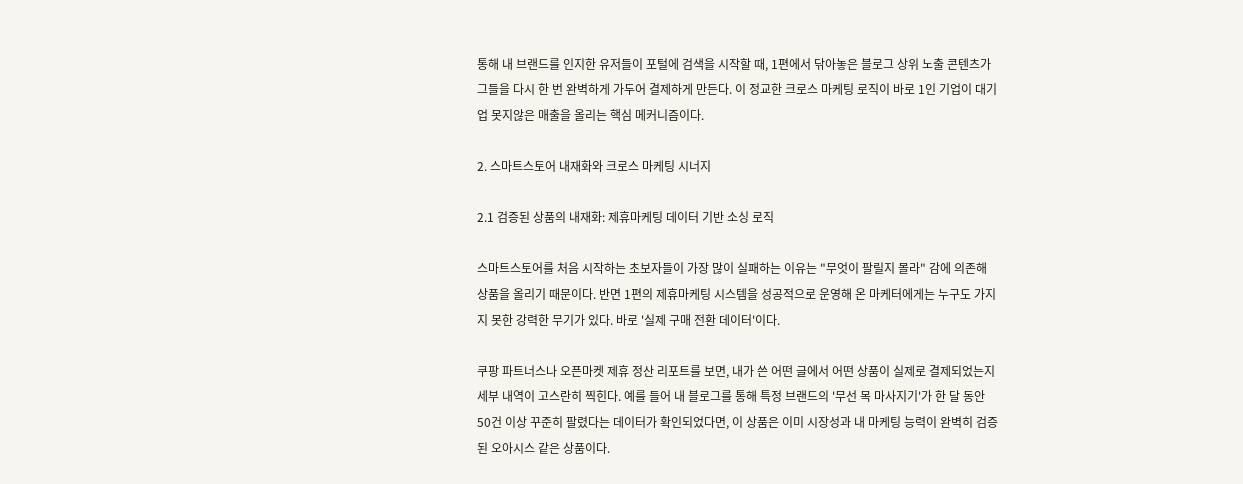통해 내 브랜드를 인지한 유저들이 포털에 검색을 시작할 때, 1편에서 닦아놓은 블로그 상위 노출 콘텐츠가 그들을 다시 한 번 완벽하게 가두어 결제하게 만든다. 이 정교한 크로스 마케팅 로직이 바로 1인 기업이 대기업 못지않은 매출을 올리는 핵심 메커니즘이다.

2. 스마트스토어 내재화와 크로스 마케팅 시너지

2.1 검증된 상품의 내재화: 제휴마케팅 데이터 기반 소싱 로직

스마트스토어를 처음 시작하는 초보자들이 가장 많이 실패하는 이유는 "무엇이 팔릴지 몰라" 감에 의존해 상품을 올리기 때문이다. 반면 1편의 제휴마케팅 시스템을 성공적으로 운영해 온 마케터에게는 누구도 가지지 못한 강력한 무기가 있다. 바로 '실제 구매 전환 데이터'이다.

쿠팡 파트너스나 오픈마켓 제휴 정산 리포트를 보면, 내가 쓴 어떤 글에서 어떤 상품이 실제로 결제되었는지 세부 내역이 고스란히 찍힌다. 예를 들어 내 블로그를 통해 특정 브랜드의 '무선 목 마사지기'가 한 달 동안 50건 이상 꾸준히 팔렸다는 데이터가 확인되었다면, 이 상품은 이미 시장성과 내 마케팅 능력이 완벽히 검증된 오아시스 같은 상품이다.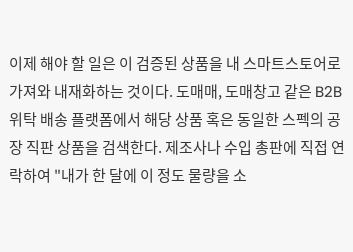이제 해야 할 일은 이 검증된 상품을 내 스마트스토어로 가져와 내재화하는 것이다. 도매매, 도매창고 같은 B2B 위탁 배송 플랫폼에서 해당 상품 혹은 동일한 스펙의 공장 직판 상품을 검색한다. 제조사나 수입 총판에 직접 연락하여 "내가 한 달에 이 정도 물량을 소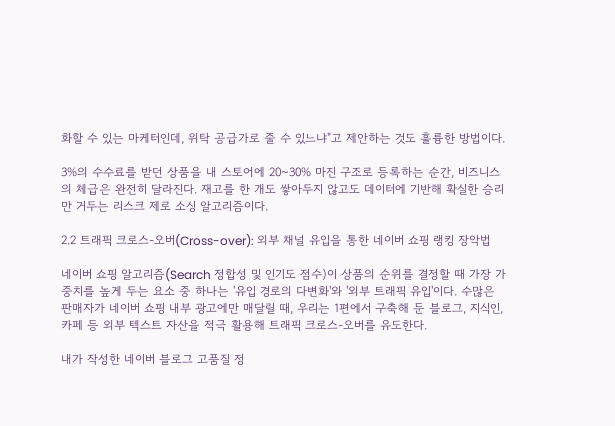화할 수 있는 마케터인데, 위탁 공급가로 줄 수 있느냐"고 제안하는 것도 훌륭한 방법이다.

3%의 수수료를 받던 상품을 내 스토어에 20~30% 마진 구조로 등록하는 순간, 비즈니스의 체급은 완전히 달라진다. 재고를 한 개도 쌓아두지 않고도 데이터에 기반해 확실한 승리만 거두는 리스크 제로 소싱 알고리즘이다.

2.2 트래픽 크로스-오버(Cross-over): 외부 채널 유입을 통한 네이버 쇼핑 랭킹 장악법

네이버 쇼핑 알고리즘(Search 정합성 및 인기도 점수)이 상품의 순위를 결정할 때 가장 가중치를 높게 두는 요소 중 하나는 '유입 경로의 다변화'와 '외부 트래픽 유입'이다. 수많은 판매자가 네이버 쇼핑 내부 광고에만 매달릴 때, 우리는 1편에서 구축해 둔 블로그, 지식인, 카페 등 외부 텍스트 자산을 적극 활용해 트래픽 크로스-오버를 유도한다.

내가 작성한 네이버 블로그 고품질 정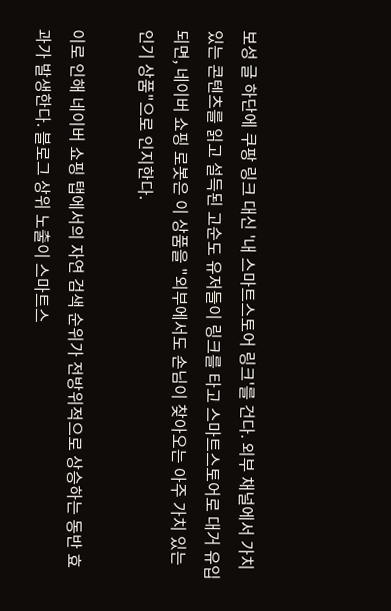보성 글 하단에 쿠팡 링크 대신 '내 스마트스토어 링크'를 건다. 외부 채널에서 가치 있는 콘텐츠를 읽고 설득된 고순도 유저들이 링크를 타고 스마트스토어로 대거 유입되면, 네이버 쇼핑 로봇은 이 상품을 "외부에서도 손님이 찾아오는 아주 가치 있는 인기 상품"으로 인지한다.

이로 인해 네이버 쇼핑 탭에서의 자연 검색 순위가 전방위적으로 상승하는 동반 효과가 발생한다. 블로그 상위 노출이 스마트스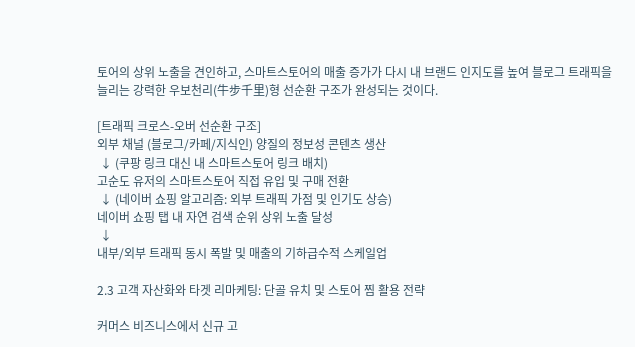토어의 상위 노출을 견인하고, 스마트스토어의 매출 증가가 다시 내 브랜드 인지도를 높여 블로그 트래픽을 늘리는 강력한 우보천리(牛步千里)형 선순환 구조가 완성되는 것이다.

[트래픽 크로스-오버 선순환 구조]
외부 채널 (블로그/카페/지식인) 양질의 정보성 콘텐츠 생산
 ↓ (쿠팡 링크 대신 내 스마트스토어 링크 배치)
고순도 유저의 스마트스토어 직접 유입 및 구매 전환
 ↓ (네이버 쇼핑 알고리즘: 외부 트래픽 가점 및 인기도 상승)
네이버 쇼핑 탭 내 자연 검색 순위 상위 노출 달성
 ↓
내부/외부 트래픽 동시 폭발 및 매출의 기하급수적 스케일업

2.3 고객 자산화와 타겟 리마케팅: 단골 유치 및 스토어 찜 활용 전략

커머스 비즈니스에서 신규 고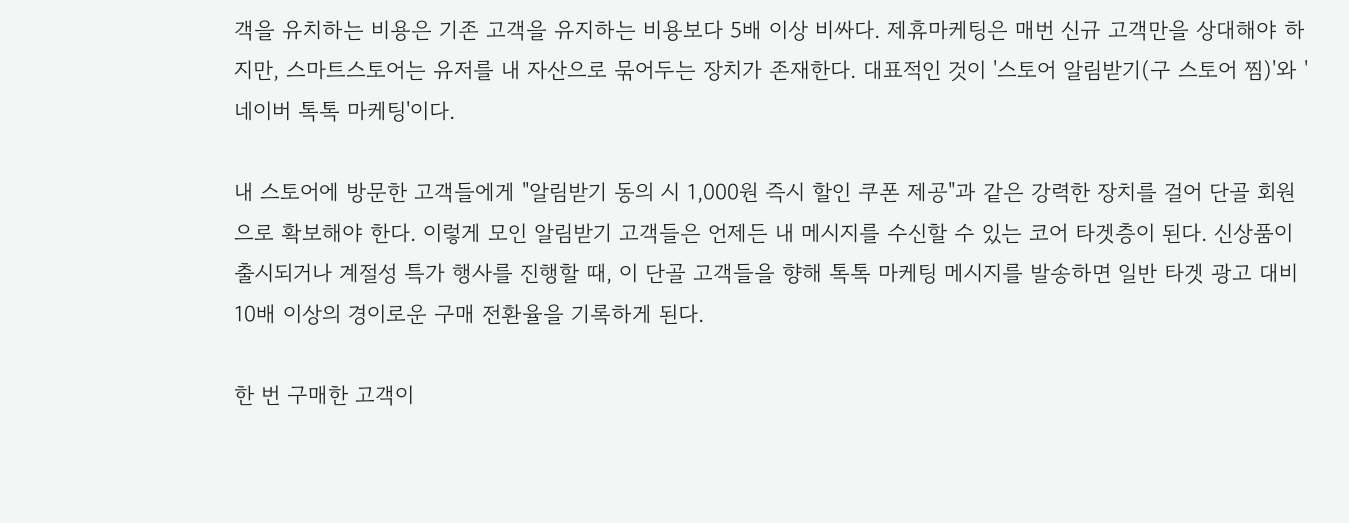객을 유치하는 비용은 기존 고객을 유지하는 비용보다 5배 이상 비싸다. 제휴마케팅은 매번 신규 고객만을 상대해야 하지만, 스마트스토어는 유저를 내 자산으로 묶어두는 장치가 존재한다. 대표적인 것이 '스토어 알림받기(구 스토어 찜)'와 '네이버 톡톡 마케팅'이다.

내 스토어에 방문한 고객들에게 "알림받기 동의 시 1,000원 즉시 할인 쿠폰 제공"과 같은 강력한 장치를 걸어 단골 회원으로 확보해야 한다. 이렇게 모인 알림받기 고객들은 언제든 내 메시지를 수신할 수 있는 코어 타겟층이 된다. 신상품이 출시되거나 계절성 특가 행사를 진행할 때, 이 단골 고객들을 향해 톡톡 마케팅 메시지를 발송하면 일반 타겟 광고 대비 10배 이상의 경이로운 구매 전환율을 기록하게 된다.

한 번 구매한 고객이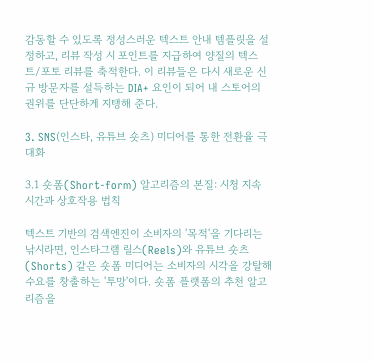감동할 수 있도록 정성스러운 텍스트 안내 템플릿을 설정하고, 리뷰 작성 시 포인트를 지급하여 양질의 텍스트/포토 리뷰를 축적한다. 이 리뷰들은 다시 새로운 신규 방문자를 설득하는 DIA+ 요인이 되어 내 스토어의 권위를 단단하게 지탱해 준다.

3. SNS(인스타, 유튜브 숏츠) 미디어를 통한 전환율 극대화

3.1 숏폼(Short-form) 알고리즘의 본질: 시청 지속 시간과 상호작용 법칙

텍스트 기반의 검색엔진이 소비자의 '목적'을 기다리는 낚시라면, 인스타그램 릴스(Reels)와 유튜브 숏츠(Shorts) 같은 숏폼 미디어는 소비자의 시각을 강탈해 수요를 창출하는 '투망'이다. 숏폼 플랫폼의 추천 알고리즘을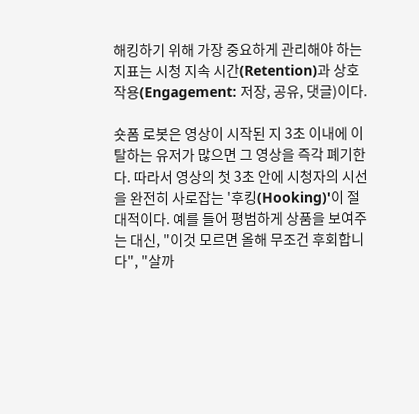해킹하기 위해 가장 중요하게 관리해야 하는 지표는 시청 지속 시간(Retention)과 상호작용(Engagement: 저장, 공유, 댓글)이다.

숏폼 로봇은 영상이 시작된 지 3초 이내에 이탈하는 유저가 많으면 그 영상을 즉각 폐기한다. 따라서 영상의 첫 3초 안에 시청자의 시선을 완전히 사로잡는 '후킹(Hooking)'이 절대적이다. 예를 들어 평범하게 상품을 보여주는 대신, "이것 모르면 올해 무조건 후회합니다", "살까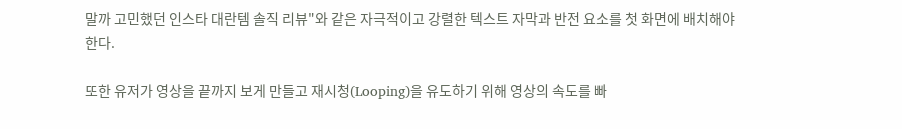말까 고민했던 인스타 대란템 솔직 리뷰"와 같은 자극적이고 강렬한 텍스트 자막과 반전 요소를 첫 화면에 배치해야 한다.

또한 유저가 영상을 끝까지 보게 만들고 재시청(Looping)을 유도하기 위해 영상의 속도를 빠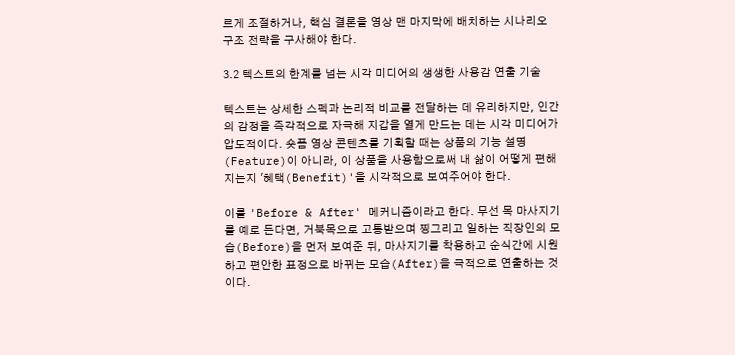르게 조절하거나, 핵심 결론을 영상 맨 마지막에 배치하는 시나리오 구조 전략을 구사해야 한다.

3.2 텍스트의 한계를 넘는 시각 미디어의 생생한 사용감 연출 기술

텍스트는 상세한 스펙과 논리적 비교를 전달하는 데 유리하지만, 인간의 감정을 즉각적으로 자극해 지갑을 열게 만드는 데는 시각 미디어가 압도적이다. 숏폼 영상 콘텐츠를 기획할 때는 상품의 기능 설명(Feature)이 아니라, 이 상품을 사용함으로써 내 삶이 어떻게 편해지는지 '혜택(Benefit)'을 시각적으로 보여주어야 한다.

이를 'Before & After' 메커니즘이라고 한다. 무선 목 마사지기를 예로 든다면, 거북목으로 고통받으며 찡그리고 일하는 직장인의 모습(Before)을 먼저 보여준 뒤, 마사지기를 착용하고 순식간에 시원하고 편안한 표정으로 바뀌는 모습(After)을 극적으로 연출하는 것이다.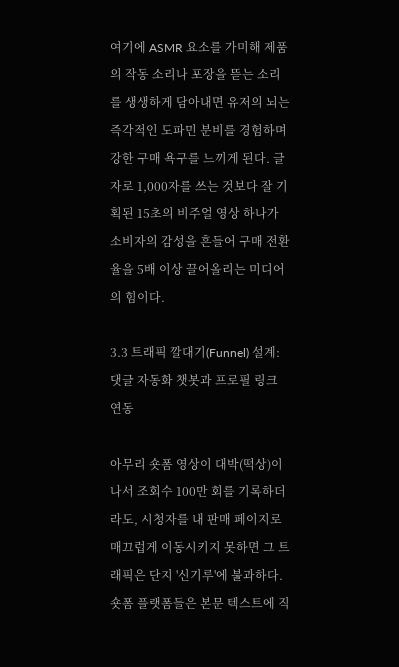여기에 ASMR 요소를 가미해 제품의 작동 소리나 포장을 뜯는 소리를 생생하게 담아내면 유저의 뇌는 즉각적인 도파민 분비를 경험하며 강한 구매 욕구를 느끼게 된다. 글자로 1,000자를 쓰는 것보다 잘 기획된 15초의 비주얼 영상 하나가 소비자의 감성을 흔들어 구매 전환율을 5배 이상 끌어올리는 미디어의 힘이다.

3.3 트래픽 깔대기(Funnel) 설계: 댓글 자동화 챗봇과 프로필 링크 연동

아무리 숏폼 영상이 대박(떡상)이 나서 조회수 100만 회를 기록하더라도, 시청자를 내 판매 페이지로 매끄럽게 이동시키지 못하면 그 트래픽은 단지 '신기루'에 불과하다. 숏폼 플랫폼들은 본문 텍스트에 직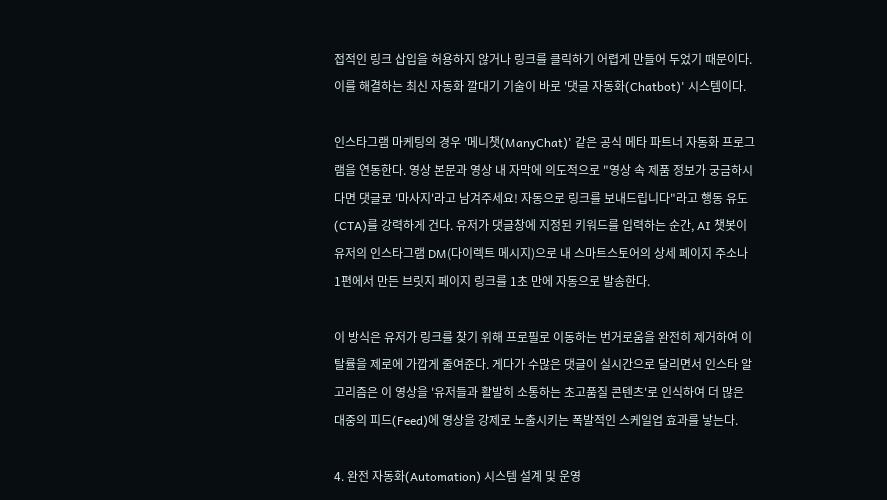접적인 링크 삽입을 허용하지 않거나 링크를 클릭하기 어렵게 만들어 두었기 때문이다. 이를 해결하는 최신 자동화 깔대기 기술이 바로 '댓글 자동화(Chatbot)' 시스템이다.

인스타그램 마케팅의 경우 '메니챗(ManyChat)' 같은 공식 메타 파트너 자동화 프로그램을 연동한다. 영상 본문과 영상 내 자막에 의도적으로 "영상 속 제품 정보가 궁금하시다면 댓글로 '마사지'라고 남겨주세요! 자동으로 링크를 보내드립니다"라고 행동 유도(CTA)를 강력하게 건다. 유저가 댓글창에 지정된 키워드를 입력하는 순간, AI 챗봇이 유저의 인스타그램 DM(다이렉트 메시지)으로 내 스마트스토어의 상세 페이지 주소나 1편에서 만든 브릿지 페이지 링크를 1초 만에 자동으로 발송한다.

이 방식은 유저가 링크를 찾기 위해 프로필로 이동하는 번거로움을 완전히 제거하여 이탈률을 제로에 가깝게 줄여준다. 게다가 수많은 댓글이 실시간으로 달리면서 인스타 알고리즘은 이 영상을 '유저들과 활발히 소통하는 초고품질 콘텐츠'로 인식하여 더 많은 대중의 피드(Feed)에 영상을 강제로 노출시키는 폭발적인 스케일업 효과를 낳는다.

4. 완전 자동화(Automation) 시스템 설계 및 운영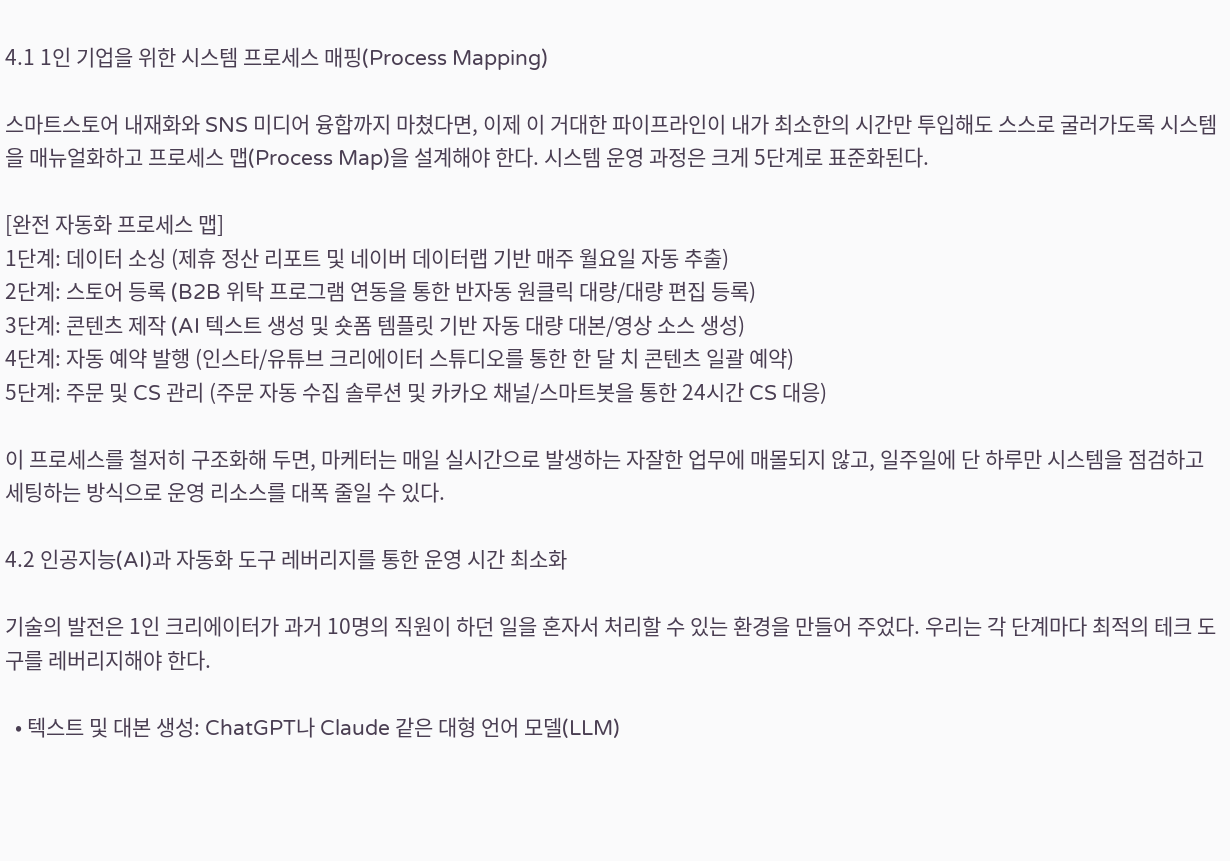4.1 1인 기업을 위한 시스템 프로세스 매핑(Process Mapping)

스마트스토어 내재화와 SNS 미디어 융합까지 마쳤다면, 이제 이 거대한 파이프라인이 내가 최소한의 시간만 투입해도 스스로 굴러가도록 시스템을 매뉴얼화하고 프로세스 맵(Process Map)을 설계해야 한다. 시스템 운영 과정은 크게 5단계로 표준화된다.

[완전 자동화 프로세스 맵]
1단계: 데이터 소싱 (제휴 정산 리포트 및 네이버 데이터랩 기반 매주 월요일 자동 추출)
2단계: 스토어 등록 (B2B 위탁 프로그램 연동을 통한 반자동 원클릭 대량/대량 편집 등록)
3단계: 콘텐츠 제작 (AI 텍스트 생성 및 숏폼 템플릿 기반 자동 대량 대본/영상 소스 생성)
4단계: 자동 예약 발행 (인스타/유튜브 크리에이터 스튜디오를 통한 한 달 치 콘텐츠 일괄 예약)
5단계: 주문 및 CS 관리 (주문 자동 수집 솔루션 및 카카오 채널/스마트봇을 통한 24시간 CS 대응)

이 프로세스를 철저히 구조화해 두면, 마케터는 매일 실시간으로 발생하는 자잘한 업무에 매몰되지 않고, 일주일에 단 하루만 시스템을 점검하고 세팅하는 방식으로 운영 리소스를 대폭 줄일 수 있다.

4.2 인공지능(AI)과 자동화 도구 레버리지를 통한 운영 시간 최소화

기술의 발전은 1인 크리에이터가 과거 10명의 직원이 하던 일을 혼자서 처리할 수 있는 환경을 만들어 주었다. 우리는 각 단계마다 최적의 테크 도구를 레버리지해야 한다.

  • 텍스트 및 대본 생성: ChatGPT나 Claude 같은 대형 언어 모델(LLM)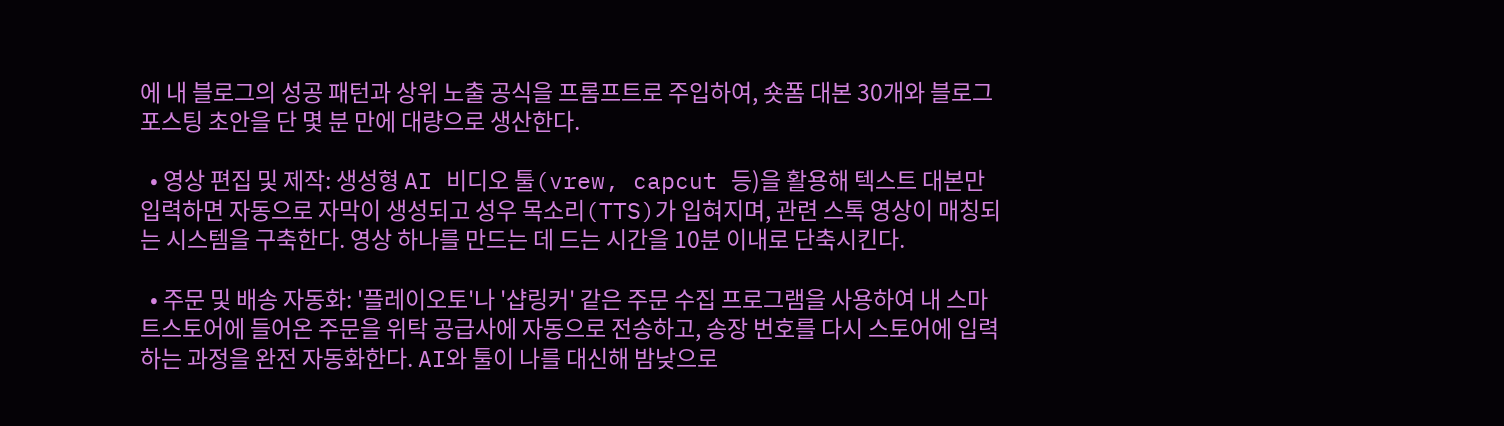에 내 블로그의 성공 패턴과 상위 노출 공식을 프롬프트로 주입하여, 숏폼 대본 30개와 블로그 포스팅 초안을 단 몇 분 만에 대량으로 생산한다.

  • 영상 편집 및 제작: 생성형 AI 비디오 툴(vrew, capcut 등)을 활용해 텍스트 대본만 입력하면 자동으로 자막이 생성되고 성우 목소리(TTS)가 입혀지며, 관련 스톡 영상이 매칭되는 시스템을 구축한다. 영상 하나를 만드는 데 드는 시간을 10분 이내로 단축시킨다.

  • 주문 및 배송 자동화: '플레이오토'나 '샵링커' 같은 주문 수집 프로그램을 사용하여 내 스마트스토어에 들어온 주문을 위탁 공급사에 자동으로 전송하고, 송장 번호를 다시 스토어에 입력하는 과정을 완전 자동화한다. AI와 툴이 나를 대신해 밤낮으로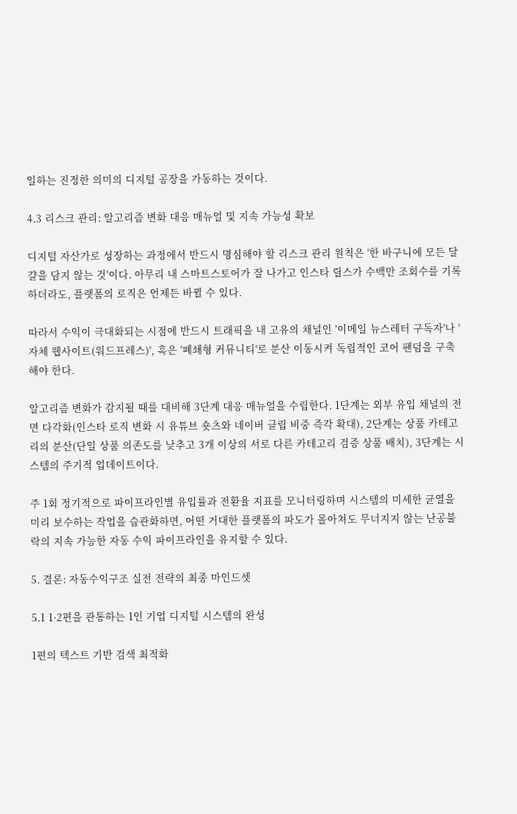일하는 진정한 의미의 디지털 공장을 가동하는 것이다.

4.3 리스크 관리: 알고리즘 변화 대응 매뉴얼 및 지속 가능성 확보

디지털 자산가로 성장하는 과정에서 반드시 명심해야 할 리스크 관리 원칙은 '한 바구니에 모든 달걀을 담지 않는 것'이다. 아무리 내 스마트스토어가 잘 나가고 인스타 릴스가 수백만 조회수를 기록하더라도, 플랫폼의 로직은 언제든 바뀔 수 있다.

따라서 수익이 극대화되는 시점에 반드시 트래픽을 내 고유의 채널인 '이메일 뉴스레터 구독자'나 '자체 웹사이트(워드프레스)', 혹은 '폐쇄형 커뮤니티'로 분산 이동시켜 독립적인 코어 팬덤을 구축해야 한다.

알고리즘 변화가 감지될 때를 대비해 3단계 대응 매뉴얼을 수립한다. 1단계는 외부 유입 채널의 전면 다각화(인스타 로직 변화 시 유튜브 숏츠와 네이버 클립 비중 즉각 확대), 2단계는 상품 카테고리의 분산(단일 상품 의존도를 낮추고 3개 이상의 서로 다른 카테고리 검증 상품 배치), 3단계는 시스템의 주기적 업데이트이다.

주 1회 정기적으로 파이프라인별 유입률과 전환율 지표를 모니터링하며 시스템의 미세한 균열을 미리 보수하는 작업을 습관화하면, 어떤 거대한 플랫폼의 파도가 몰아쳐도 무너지지 않는 난공불락의 지속 가능한 자동 수익 파이프라인을 유지할 수 있다.

5. 결론: 자동수익구조 실전 전략의 최종 마인드셋

5.1 1·2편을 관통하는 1인 기업 디지털 시스템의 완성

1편의 텍스트 기반 검색 최적화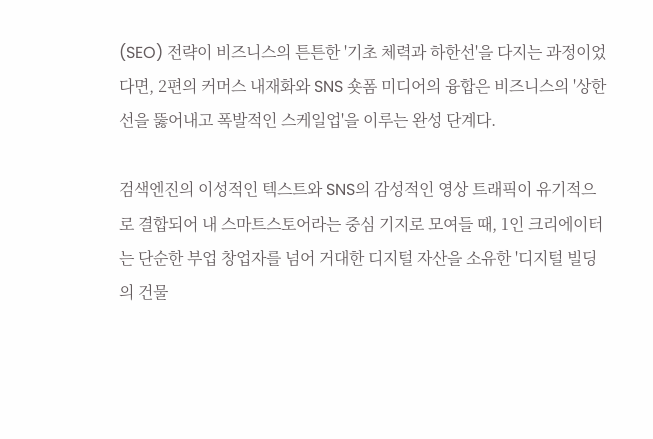(SEO) 전략이 비즈니스의 튼튼한 '기초 체력과 하한선'을 다지는 과정이었다면, 2편의 커머스 내재화와 SNS 숏폼 미디어의 융합은 비즈니스의 '상한선을 뚫어내고 폭발적인 스케일업'을 이루는 완성 단계다.

검색엔진의 이성적인 텍스트와 SNS의 감성적인 영상 트래픽이 유기적으로 결합되어 내 스마트스토어라는 중심 기지로 모여들 때, 1인 크리에이터는 단순한 부업 창업자를 넘어 거대한 디지털 자산을 소유한 '디지털 빌딩의 건물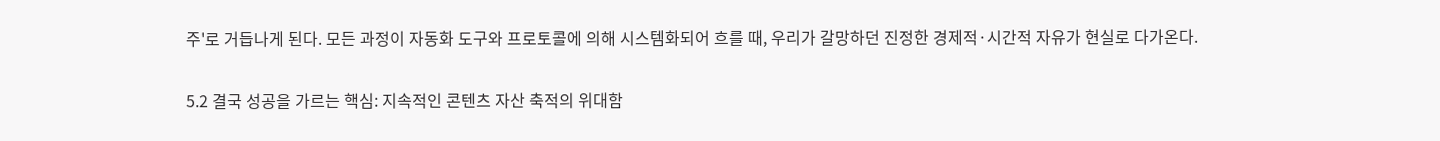주'로 거듭나게 된다. 모든 과정이 자동화 도구와 프로토콜에 의해 시스템화되어 흐를 때, 우리가 갈망하던 진정한 경제적·시간적 자유가 현실로 다가온다.

5.2 결국 성공을 가르는 핵심: 지속적인 콘텐츠 자산 축적의 위대함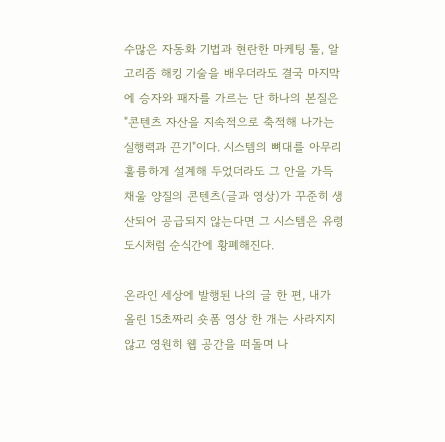수많은 자동화 기법과 현란한 마케팅 툴, 알고리즘 해킹 기술을 배우더라도 결국 마지막에 승자와 패자를 가르는 단 하나의 본질은 "콘텐츠 자산을 지속적으로 축적해 나가는 실행력과 끈기"이다. 시스템의 뼈대를 아무리 훌륭하게 설계해 두었더라도 그 안을 가득 채울 양질의 콘텐츠(글과 영상)가 꾸준히 생산되어 공급되지 않는다면 그 시스템은 유령 도시처럼 순식간에 황폐해진다.

온라인 세상에 발행된 나의 글 한 편, 내가 올린 15초짜리 숏폼 영상 한 개는 사라지지 않고 영원히 웹 공간을 떠돌며 나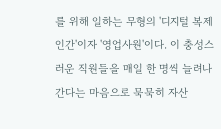를 위해 일하는 무형의 '디지털 복제인간'이자 '영업사원'이다. 이 충성스러운 직원들을 매일 한 명씩 늘려나간다는 마음으로 묵묵히 자산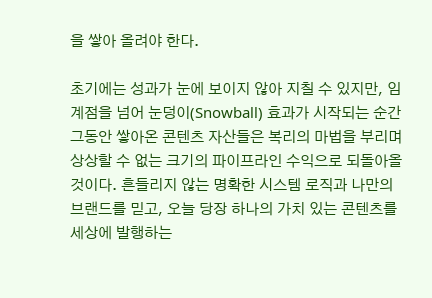을 쌓아 올려야 한다.

초기에는 성과가 눈에 보이지 않아 지칠 수 있지만, 임계점을 넘어 눈덩이(Snowball) 효과가 시작되는 순간 그동안 쌓아온 콘텐츠 자산들은 복리의 마법을 부리며 상상할 수 없는 크기의 파이프라인 수익으로 되돌아올 것이다. 흔들리지 않는 명확한 시스템 로직과 나만의 브랜드를 믿고, 오늘 당장 하나의 가치 있는 콘텐츠를 세상에 발행하는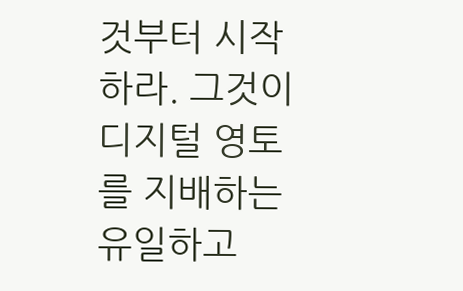것부터 시작하라. 그것이 디지털 영토를 지배하는 유일하고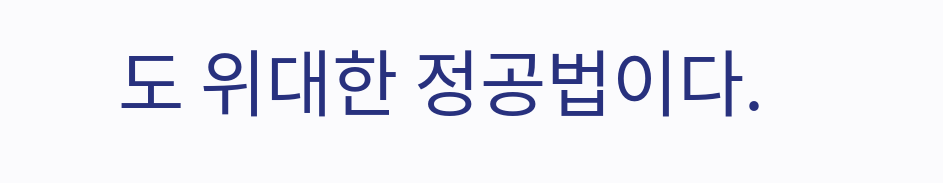도 위대한 정공법이다.